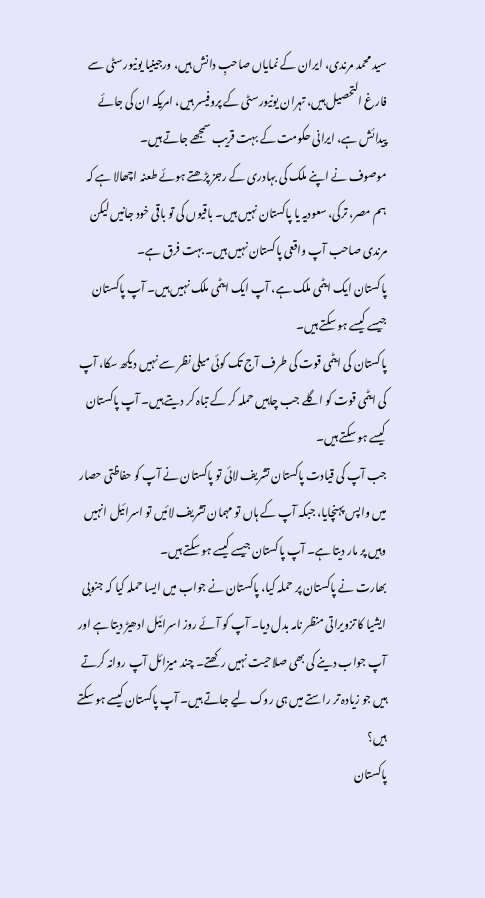سید محمد مرندی، ایران کے نمایاں صاحبِ دانش ہیں، ورجینیا یونیورسٹی سے فارغ التحصیل ہیں، تہران یونیورسٹی کے پروفیسر ہیں، امریکہ ان کی جائے پیدائش ہے، ایرانی حکومت کے بہت قریب سمجھے جاتے ہیں۔
موصوف نے اپنے ملک کی بہادری کے رجز پڑھتے ہوئے طعنہ اچھالا ہے کہ ہم مصر، ترکی، سعودیہ یا پاکستان نہیں ہیں۔ باقیوں کی تو باقی خود جانیں لیکن مرندی صاحب آپ واقعی پاکستان نہیں ہیں۔ بہت فرق ہے۔
پاکستان ایک ایٹمی ملک ہے، آپ ایک ایٹمی ملک نہیں ہیں۔ آپ پاکستان جیسے کیسے ہو سکتے ہیں۔
پاکستان کی ایٹمی قوت کی طرف آج تک کوئی میلی نظر سے نہیں دیکھ سکا، آپ کی ایٹمی قوت کو اگلے جب چاہیں حملہ کر کے تباہ کر دیتے ہیں۔ آپ پاکستان کیسے ہو سکتے ہیں۔
جب آپ کی قیادت پاکستان تشریف لائی تو پاکستان نے آپ کو حفاظتی حصار میں واپس پہنچایا، جبکہ آپ کے ہاں تو مہمان تشریف لائیں تو اسرائیل انہیں وہیں پر مار دیتا ہے۔ آپ پاکستان جیسے کیسے ہو سکتے ہیں۔
بھارت نے پاکستان پر حملہ کیا، پاکستان نے جواب میں ایسا حملہ کیا کہ جنوبی ایشیا کا تزویراتی منظر نامہ بدل دیا۔ آپ کو آئے روز اسرائیل ادھیڑ دیتا ہے اور آپ جواب دینے کی بھی صلاحیت نہیں رکھتے۔ چند میزائل آپ روانہ کرتے ہیں جو زیادہ تر راستے میں ہی روک لیے جاتے ہیں۔ آپ پاکستان کیسے ہو سکتے ہیں؟
پاکستان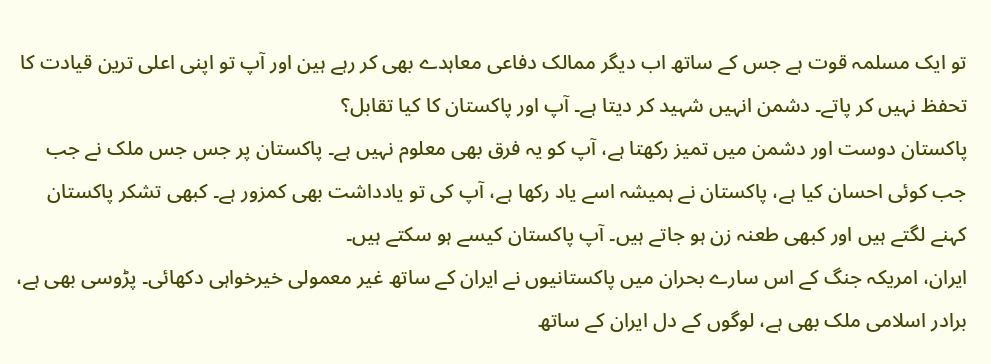تو ایک مسلمہ قوت ہے جس کے ساتھ اب دیگر ممالک دفاعی معاہدے بھی کر رہے ہین اور آپ تو اپنی اعلی ترین قیادت کا تحفظ نہیں کر پاتے۔ دشمن انہیں شہید کر دیتا ہے۔ آپ اور پاکستان کا کیا تقابل؟
پاکستان دوست اور دشمن میں تمیز رکھتا ہے، آپ کو یہ فرق بھی معلوم نہیں ہے۔ پاکستان پر جس جس ملک نے جب جب کوئی احسان کیا ہے، پاکستان نے ہمیشہ اسے یاد رکھا ہے، آپ کی تو یادداشت بھی کمزور ہے۔ کبھی تشکر پاکستان کہنے لگتے ہیں اور کبھی طعنہ زن ہو جاتے ہیں۔ آپ پاکستان کیسے ہو سکتے ہیں۔
ایران، امریکہ جنگ کے اس سارے بحران میں پاکستانیوں نے ایران کے ساتھ غیر معمولی خیرخواہی دکھائی۔ پڑوسی بھی ہے، برادر اسلامی ملک بھی ہے، لوگوں کے دل ایران کے ساتھ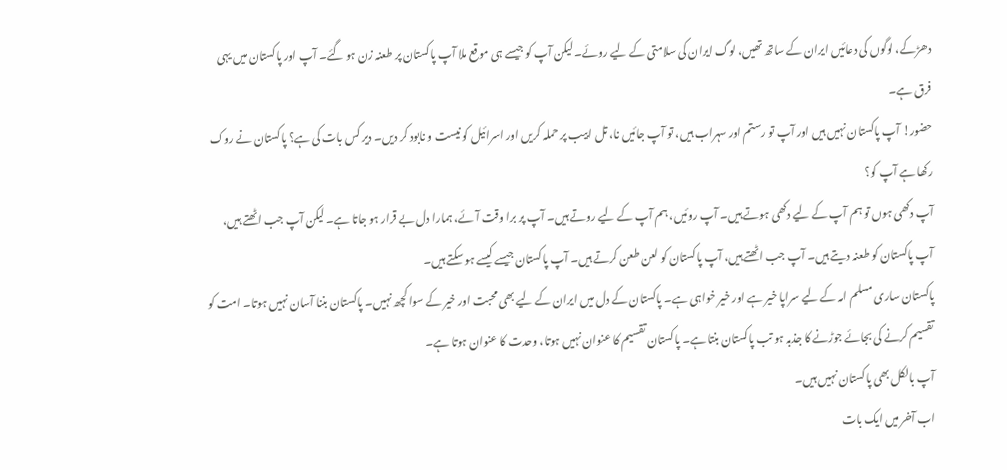دھڑکے، لوگوں کی دعائیں ایران کے ساتھ تھیں، لوگ ایران کی سلامتی کے لیے روئے۔ لیکن آپ کو جیسے ہی موقع ملا آپ پاکستان پر طعنہ زن ہو گئے۔ آپ اور پاکستان میں یہی فرق ہے۔
حضور! آپ پاکستان نہیں ہیں اور آپ تو رستم اور سہراب ہیں، تو آپ جائیں نا، تل ابیب پر حملہ کریں اور اسرائیل کو نیست و نابود کر دیں۔ دیر کس بات کی ہے؟ پاکستان نے روک رکھا ہے آپ کو؟
آپ دکھی ہوں تو ہم آپ کے لیے دکھی ہوتے ہیں۔ آپ روئیں، ہم آپ کے لیے روتے ہیں۔ آپ پر برا وقت آئے، ہمارا دل بے قرار ہو جاتا ہے۔ لیکن آپ جب اٹھتے ہیں، آپ پاکستان کو طعنہ دیتے ہیں۔ آپ جب اٹھتے ہیں، آپ پاکستان کو لعن طعن کرتے ہیں۔ آپ پاکستان جیسے کیسے ہو سکتے ہیں۔
پاکستان ساری مسلم امہ کے لیے سراپا خیر ہے اور خیر خواہی ہے۔ پاکستان کے دل میں ایران کے لیے بھی محبت اور خیر کے سوا کچھ نہیں۔ پاکستان بننا آسان نہیں ہوتا۔ امت کو تقسیم کرنے کی بجائے جوڑنے کا جذبہ ہو تب پاکستان بنتا ہے۔ پاکستان تقسیم کا عنوان نہیں ہوتا، وحدت کا عنوان ہوتا ہے۔
آپ بالکل بھی پاکستان نہیں ہیں۔
اب آخر میں ایک بات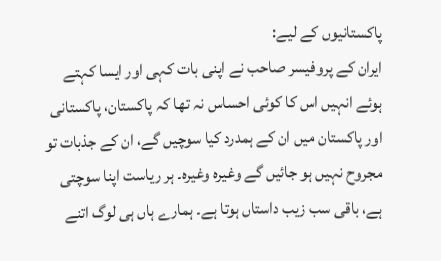پاکستانیوں کے لیے:
ایران کے پروفیسر صاحب نے اپنی بات کہی اور ایسا کہتے ہوئے انہیں اس کا کوئی احساس نہ تھا کہ پاکستان، پاکستانی اور پاکستان میں ان کے ہمدرد کیا سوچیں گے، ان کے جذبات تو مجروح نہیں ہو جائیں گے وغیرہ وغیرہ۔ ہر ریاست اپنا سوچتی ہے، باقی سب زیب داستاں ہوتا ہے۔ ہمارے ہاں ہی لوگ اتنے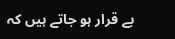بے قرار ہو جاتے ہیں کہ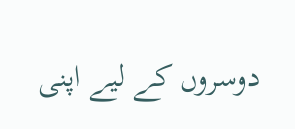دوسروں کے لیے اپنی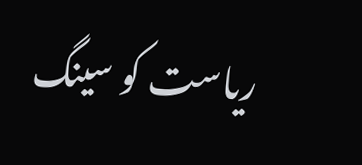ریاست کو سینگ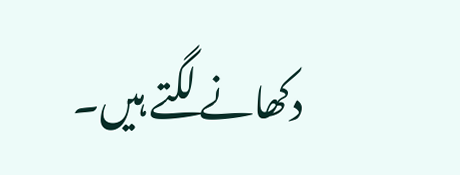دکھانے لگتے ہیں۔